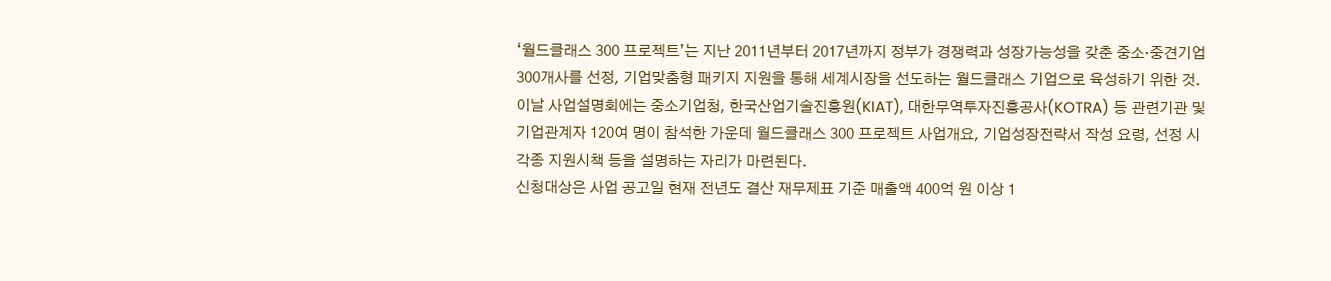‘월드클래스 300 프로젝트’는 지난 2011년부터 2017년까지 정부가 경쟁력과 성장가능성을 갖춘 중소·중견기업 300개사를 선정, 기업맞춤형 패키지 지원을 통해 세계시장을 선도하는 월드클래스 기업으로 육성하기 위한 것.
이날 사업설명회에는 중소기업청, 한국산업기술진흥원(KIAT), 대한무역투자진흥공사(KOTRA) 등 관련기관 및 기업관계자 120여 명이 참석한 가운데 월드클래스 300 프로젝트 사업개요, 기업성장전략서 작성 요령, 선정 시 각종 지원시책 등을 설명하는 자리가 마련된다.
신청대상은 사업 공고일 현재 전년도 결산 재무제표 기준 매출액 400억 원 이상 1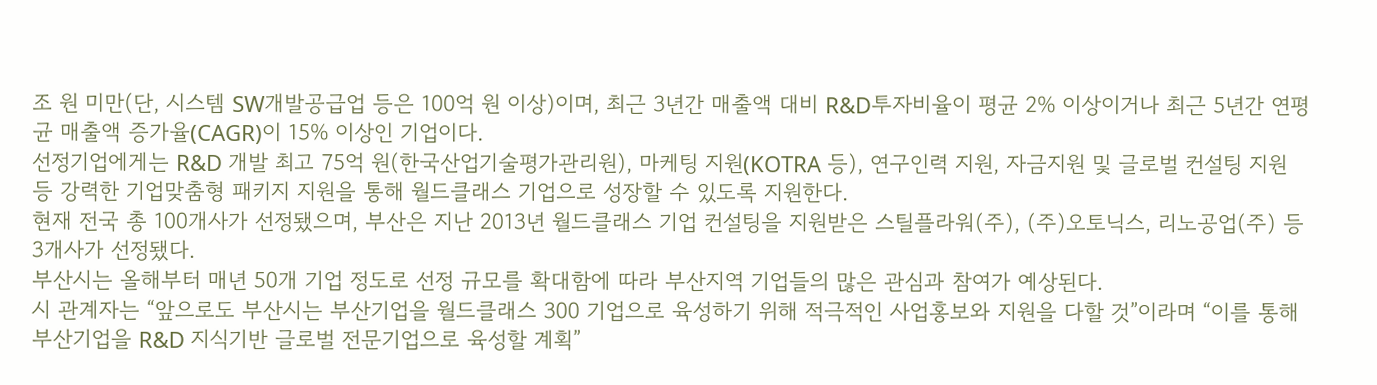조 원 미만(단, 시스템 SW개발공급업 등은 100억 원 이상)이며, 최근 3년간 매출액 대비 R&D투자비율이 평균 2% 이상이거나 최근 5년간 연평균 매출액 증가율(CAGR)이 15% 이상인 기업이다.
선정기업에게는 R&D 개발 최고 75억 원(한국산업기술평가관리원), 마케팅 지원(KOTRA 등), 연구인력 지원, 자금지원 및 글로벌 컨설팅 지원 등 강력한 기업맞춤형 패키지 지원을 통해 월드클래스 기업으로 성장할 수 있도록 지원한다.
현재 전국 총 100개사가 선정됐으며, 부산은 지난 2013년 월드클래스 기업 컨설팅을 지원받은 스틸플라워(주), (주)오토닉스, 리노공업(주) 등 3개사가 선정됐다.
부산시는 올해부터 매년 50개 기업 정도로 선정 규모를 확대함에 따라 부산지역 기업들의 많은 관심과 참여가 예상된다.
시 관계자는 “앞으로도 부산시는 부산기업을 월드클래스 300 기업으로 육성하기 위해 적극적인 사업홍보와 지원을 다할 것”이라며 “이를 통해 부산기업을 R&D 지식기반 글로벌 전문기업으로 육성할 계획”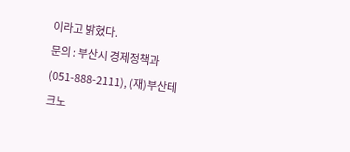이라고 밝혔다.
문의 : 부산시 경제정책과(051-888-2111), (재)부산테크노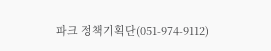파크 정책기획단(051-974-9112)